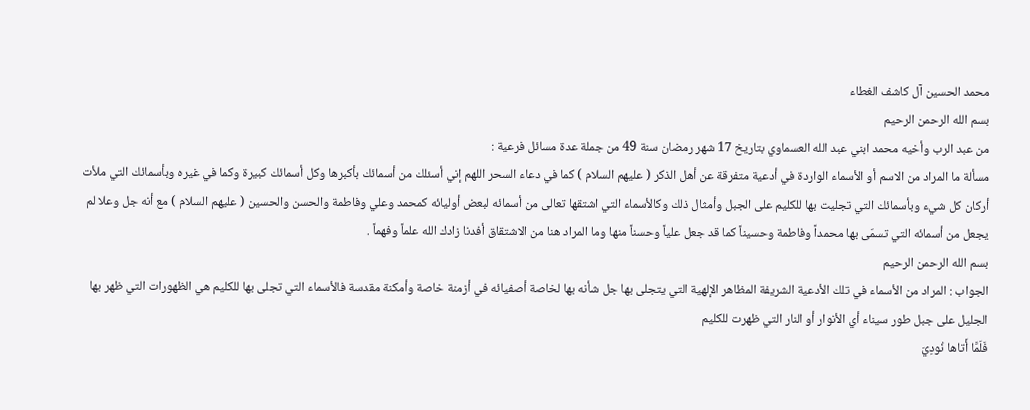محمد الحسين آل كاشف الغطاء
بسم الله الرحمن الرحيم
من عبد الرب وأخيه محمد ابني عبد الله العسماوي بتاريخ 17 شهر رمضان سنة 49 من جملة عدة مسائل فرعية :
مسألة ما المراد من الاسم أو الأسماء الواردة في أدعية متفرقة عن أهل الذكر ( عليهم السلام ) كما في دعاء السحر اللهم إني أسئلك من أسمائك بأكبرها وكل أسمائك كبيرة وكما في غيره وبأسمائك التي ملأت أركان كل شيء وبأسمائك التي تجليت بها للكليم على الجبل وأمثال ذلك وكالأسماء التي اشتقها تعالى من أسمائه لبعض أوليائه كمحمد وعلي وفاطمة والحسن والحسين ( عليهم السلام ) مع أنه جل وعلا لم يجعل من أسمائه التي تسمّى بها محمداً وفاطمة وحسيناً كما قد جعل علياً وحسناً منها وما المراد هنا من الاشتقاق أفدنا زادك الله علماً وفهماً .
بسم الله الرحمن الرحيم
الجواب : المراد من الأسماء في تلك الأدعية الشريفة المظاهر الإلهية التي يتجلى بها جل شأنه بها لخاصة أصفيائه في أزمنة خاصة وأمكنة مقدسة فالأسماء التي تجلى بها للكليم هي الظهورات التي ظهر بها الجليل على جبل طور سيناء أي الأنوار أو النار التي ظهرت للكليم
فَلَمَّا أَتاها نُودِيَ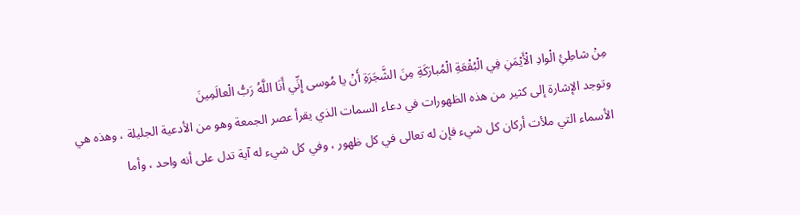مِنْ شاطِئِ الْوادِ الْأَيْمَنِ فِي الْبُقْعَةِ الْمُبارَكَةِ مِنَ الشَّجَرَةِ أَنْ يا مُوسى إِنِّي أَنَا اللَّهُ رَبُّ الْعالَمِينَ
وتوجد الإشارة إلى كثير من هذه الظهورات في دعاء السمات الذي يقرأ عصر الجمعة وهو من الأدعية الجليلة ، وهذه هي الأسماء التي ملأت أركان كل شيء فإن له تعالى في كل ظهور ، وفي كل شيء له آية تدل على أنه واحد ، وأما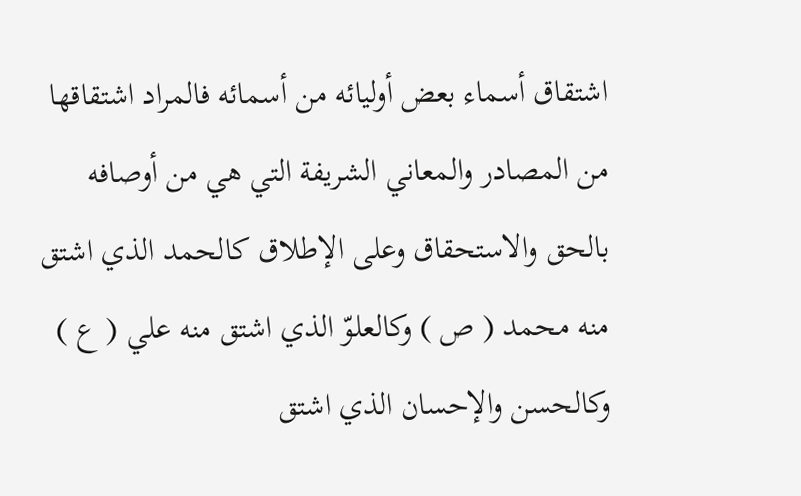اشتقاق أسماء بعض أوليائه من أسمائه فالمراد اشتقاقها من المصادر والمعاني الشريفة التي هي من أوصافه بالحق والاستحقاق وعلى الإطلاق كالحمد الذي اشتق منه محمد ( ص ) وكالعلوّ الذي اشتق منه علي ( ع ) وكالحسن والإحسان الذي اشتق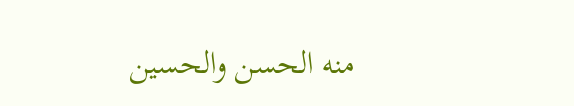منه الحسن والحسين